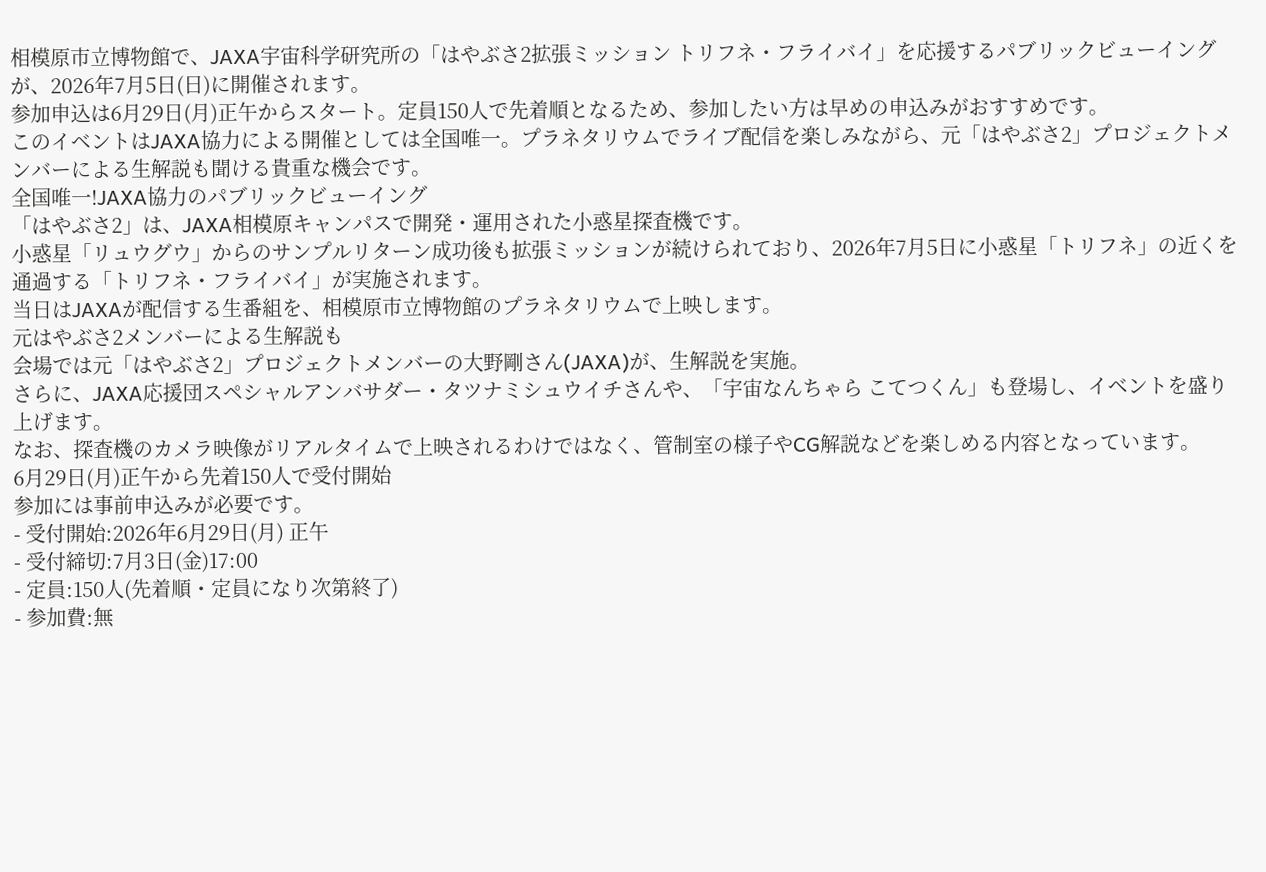相模原市立博物館で、JAXA宇宙科学研究所の「はやぶさ2拡張ミッション トリフネ・フライバイ」を応援するパブリックビューイングが、2026年7月5日(日)に開催されます。
参加申込は6月29日(月)正午からスタート。定員150人で先着順となるため、参加したい方は早めの申込みがおすすめです。
このイベントはJAXA協力による開催としては全国唯一。プラネタリウムでライブ配信を楽しみながら、元「はやぶさ2」プロジェクトメンバーによる生解説も聞ける貴重な機会です。
全国唯一!JAXA協力のパブリックビューイング
「はやぶさ2」は、JAXA相模原キャンパスで開発・運用された小惑星探査機です。
小惑星「リュウグウ」からのサンプルリターン成功後も拡張ミッションが続けられており、2026年7月5日に小惑星「トリフネ」の近くを通過する「トリフネ・フライバイ」が実施されます。
当日はJAXAが配信する生番組を、相模原市立博物館のプラネタリウムで上映します。
元はやぶさ2メンバーによる生解説も
会場では元「はやぶさ2」プロジェクトメンバーの大野剛さん(JAXA)が、生解説を実施。
さらに、JAXA応援団スペシャルアンバサダー・タツナミシュウイチさんや、「宇宙なんちゃら こてつくん」も登場し、イベントを盛り上げます。
なお、探査機のカメラ映像がリアルタイムで上映されるわけではなく、管制室の様子やCG解説などを楽しめる内容となっています。
6月29日(月)正午から先着150人で受付開始
参加には事前申込みが必要です。
- 受付開始:2026年6月29日(月) 正午
- 受付締切:7月3日(金)17:00
- 定員:150人(先着順・定員になり次第終了)
- 参加費:無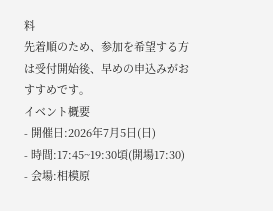料
先着順のため、参加を希望する方は受付開始後、早めの申込みがおすすめです。
イベント概要
- 開催日:2026年7月5日(日)
- 時間:17:45~19:30頃(開場17:30)
- 会場:相模原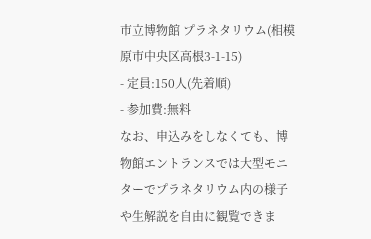市立博物館 プラネタリウム(相模原市中央区高根3-1-15)
- 定員:150人(先着順)
- 参加費:無料
なお、申込みをしなくても、博物館エントランスでは大型モニターでプラネタリウム内の様子や生解説を自由に観覧できま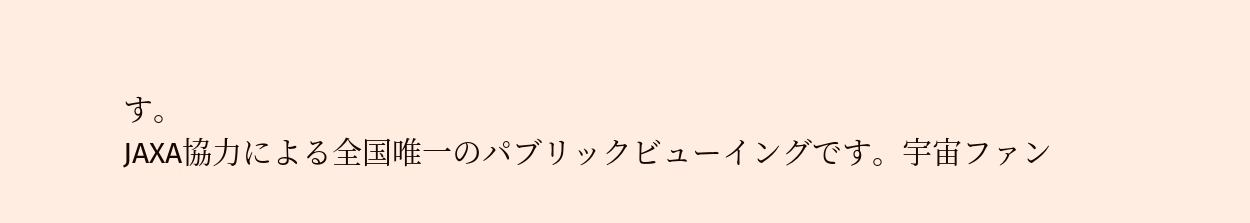す。
JAXA協力による全国唯一のパブリックビューイングです。宇宙ファン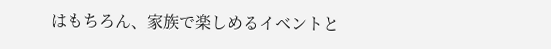はもちろん、家族で楽しめるイベントと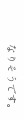なりそうです。